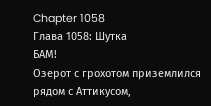Chapter 1058
Глава 1058: Шутка
БАМ!
Озерот с грохотом приземлился рядом с Аттикусом,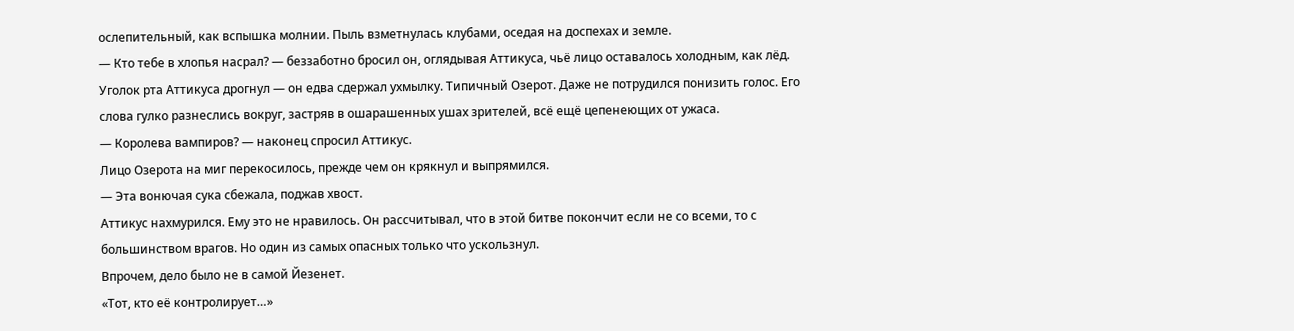ослепительный, как вспышка молнии. Пыль взметнулась клубами, оседая на доспехах и земле.
— Кто тебе в хлопья насрал? — беззаботно бросил он, оглядывая Аттикуса, чьё лицо оставалось холодным, как лёд.
Уголок рта Аттикуса дрогнул — он едва сдержал ухмылку. Типичный Озерот. Даже не потрудился понизить голос. Его слова гулко разнеслись вокруг, застряв в ошарашенных ушах зрителей, всё ещё цепенеющих от ужаса.
— Королева вампиров? — наконец спросил Аттикус.
Лицо Озерота на миг перекосилось, прежде чем он крякнул и выпрямился.
— Эта вонючая сука сбежала, поджав хвост.
Аттикус нахмурился. Ему это не нравилось. Он рассчитывал, что в этой битве покончит если не со всеми, то с большинством врагов. Но один из самых опасных только что ускользнул.
Впрочем, дело было не в самой Йезенет.
«Тот, кто её контролирует…»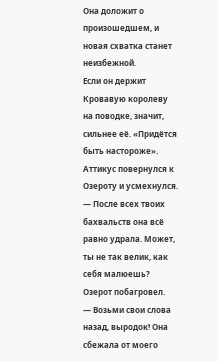Она доложит о произошедшем, и новая схватка станет неизбежной.
Если он держит Кровавую королеву на поводке, значит, сильнее её. «Придётся быть настороже».
Аттикус повернулся к Озероту и усмехнулся.
— После всех твоих бахвальств она всё равно удрала. Может, ты не так велик, как себя малюешь?
Озерот побагровел.
— Возьми свои слова назад, выродок! Она сбежала от моего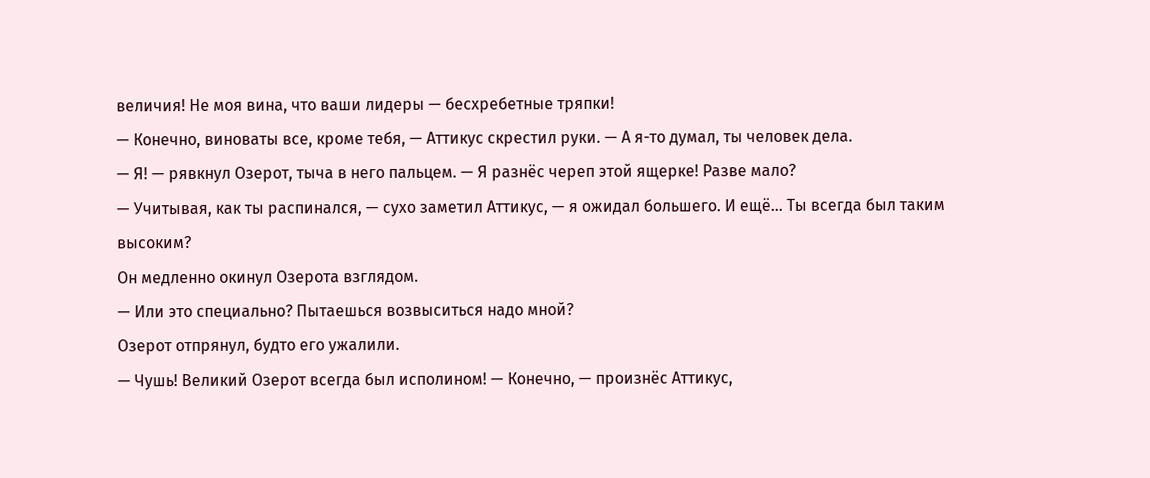величия! Не моя вина, что ваши лидеры — бесхребетные тряпки!
— Конечно, виноваты все, кроме тебя, — Аттикус скрестил руки. — А я-то думал, ты человек дела.
— Я! — рявкнул Озерот, тыча в него пальцем. — Я разнёс череп этой ящерке! Разве мало?
— Учитывая, как ты распинался, — сухо заметил Аттикус, — я ожидал большего. И ещё… Ты всегда был таким высоким?
Он медленно окинул Озерота взглядом.
— Или это специально? Пытаешься возвыситься надо мной?
Озерот отпрянул, будто его ужалили.
— Чушь! Великий Озерот всегда был исполином! — Конечно, — произнёс Аттикус,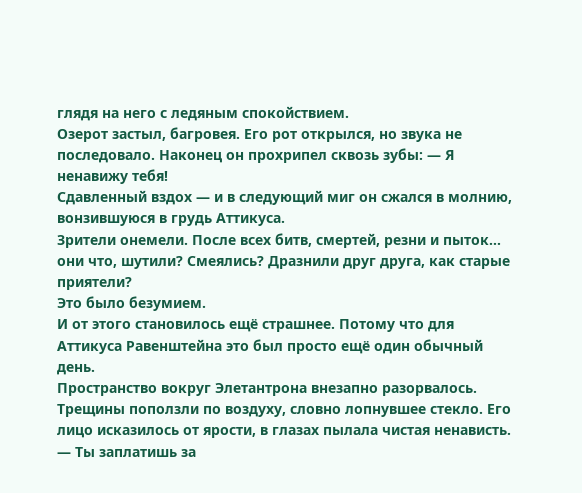глядя на него с ледяным спокойствием.
Озерот застыл, багровея. Его рот открылся, но звука не последовало. Наконец он прохрипел сквозь зубы: — Я ненавижу тебя!
Сдавленный вздох — и в следующий миг он сжался в молнию, вонзившуюся в грудь Аттикуса.
Зрители онемели. После всех битв, смертей, резни и пыток... они что, шутили? Смеялись? Дразнили друг друга, как старые приятели?
Это было безумием.
И от этого становилось ещё страшнее. Потому что для Аттикуса Равенштейна это был просто ещё один обычный день.
Пространство вокруг Элетантрона внезапно разорвалось. Трещины поползли по воздуху, словно лопнувшее стекло. Его лицо исказилось от ярости, в глазах пылала чистая ненависть.
— Ты заплатишь за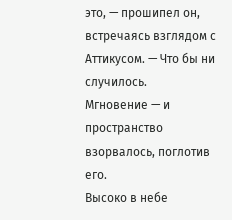это, — прошипел он, встречаясь взглядом с Аттикусом. — Что бы ни случилось.
Мгновение — и пространство взорвалось, поглотив его.
Высоко в небе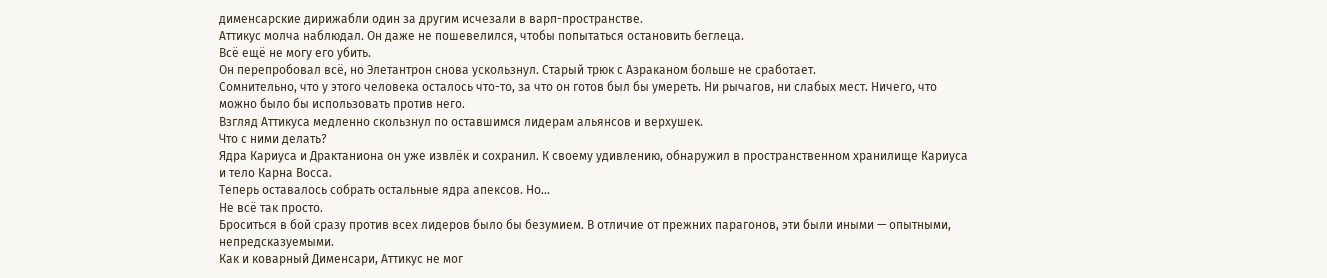дименсарские дирижабли один за другим исчезали в варп-пространстве.
Аттикус молча наблюдал. Он даже не пошевелился, чтобы попытаться остановить беглеца.
Всё ещё не могу его убить.
Он перепробовал всё, но Элетантрон снова ускользнул. Старый трюк с Азраканом больше не сработает.
Сомнительно, что у этого человека осталось что-то, за что он готов был бы умереть. Ни рычагов, ни слабых мест. Ничего, что можно было бы использовать против него.
Взгляд Аттикуса медленно скользнул по оставшимся лидерам альянсов и верхушек.
Что с ними делать?
Ядра Кариуса и Драктаниона он уже извлёк и сохранил. К своему удивлению, обнаружил в пространственном хранилище Кариуса и тело Карна Восса.
Теперь оставалось собрать остальные ядра апексов. Но...
Не всё так просто.
Броситься в бой сразу против всех лидеров было бы безумием. В отличие от прежних парагонов, эти были иными — опытными, непредсказуемыми.
Как и коварный Дименсари, Аттикус не мог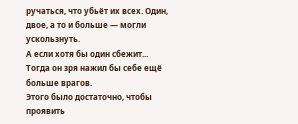ручаться, что убьёт их всех. Один, двое, а то и больше — могли ускользнуть.
А если хотя бы один сбежит...
Тогда он зря нажил бы себе ещё больше врагов.
Этого было достаточно, чтобы проявить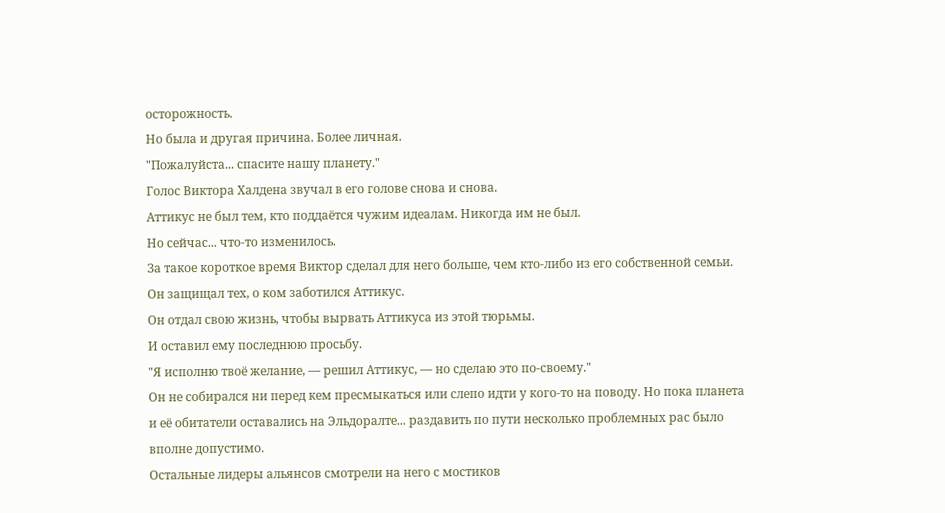осторожность.
Но была и другая причина. Более личная.
"Пожалуйста... спасите нашу планету."
Голос Виктора Халдена звучал в его голове снова и снова.
Аттикус не был тем, кто поддаётся чужим идеалам. Никогда им не был.
Но сейчас... что-то изменилось.
За такое короткое время Виктор сделал для него больше, чем кто-либо из его собственной семьи.
Он защищал тех, о ком заботился Аттикус.
Он отдал свою жизнь, чтобы вырвать Аттикуса из этой тюрьмы.
И оставил ему последнюю просьбу.
"Я исполню твоё желание, — решил Аттикус, — но сделаю это по-своему."
Он не собирался ни перед кем пресмыкаться или слепо идти у кого-то на поводу. Но пока планета и её обитатели оставались на Эльдоралте... раздавить по пути несколько проблемных рас было вполне допустимо.
Остальные лидеры альянсов смотрели на него с мостиков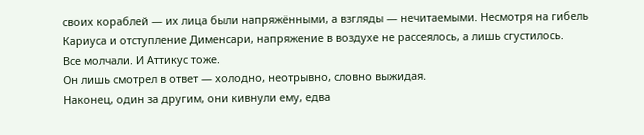своих кораблей — их лица были напряжёнными, а взгляды — нечитаемыми. Несмотря на гибель Кариуса и отступление Дименсари, напряжение в воздухе не рассеялось, а лишь сгустилось.
Все молчали. И Аттикус тоже.
Он лишь смотрел в ответ — холодно, неотрывно, словно выжидая.
Наконец, один за другим, они кивнули ему, едва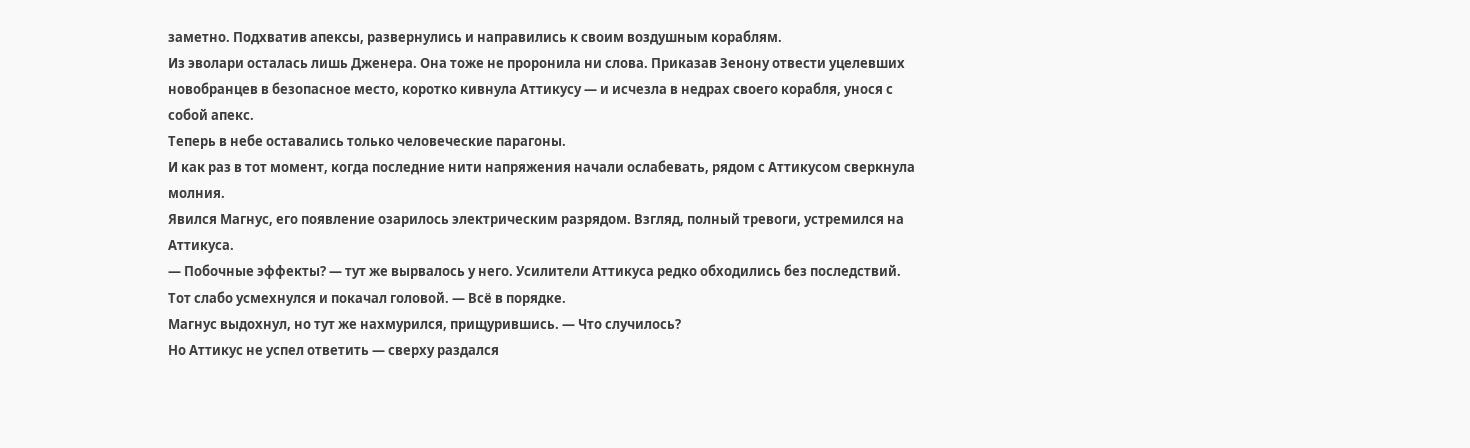заметно. Подхватив апексы, развернулись и направились к своим воздушным кораблям.
Из эволари осталась лишь Дженера. Она тоже не проронила ни слова. Приказав Зенону отвести уцелевших новобранцев в безопасное место, коротко кивнула Аттикусу — и исчезла в недрах своего корабля, унося с собой апекс.
Теперь в небе оставались только человеческие парагоны.
И как раз в тот момент, когда последние нити напряжения начали ослабевать, рядом с Аттикусом сверкнула молния.
Явился Магнус, его появление озарилось электрическим разрядом. Взгляд, полный тревоги, устремился на Аттикуса.
— Побочные эффекты? — тут же вырвалось у него. Усилители Аттикуса редко обходились без последствий.
Тот слабо усмехнулся и покачал головой. — Всё в порядке.
Магнус выдохнул, но тут же нахмурился, прищурившись. — Что случилось?
Но Аттикус не успел ответить — сверху раздался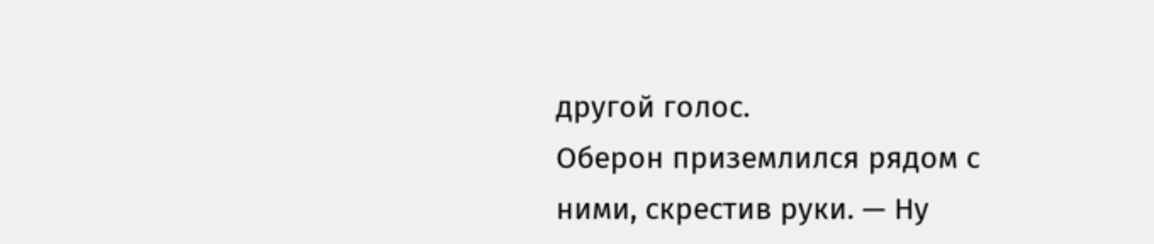другой голос.
Оберон приземлился рядом с ними, скрестив руки. — Ну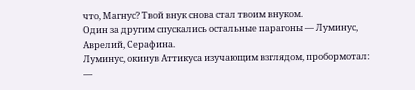что, Магнус? Твой внук снова стал твоим внуком.
Один за другим спускались остальные парагоны — Луминус, Аврелий, Серафина.
Луминус, окинув Аттикуса изучающим взглядом, пробормотал: —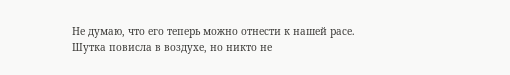Не думаю, что его теперь можно отнести к нашей расе.
Шутка повисла в воздухе, но никто не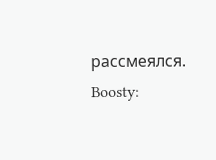рассмеялся.
Boosty: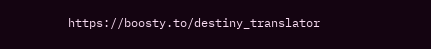https://boosty.to/destiny_translator